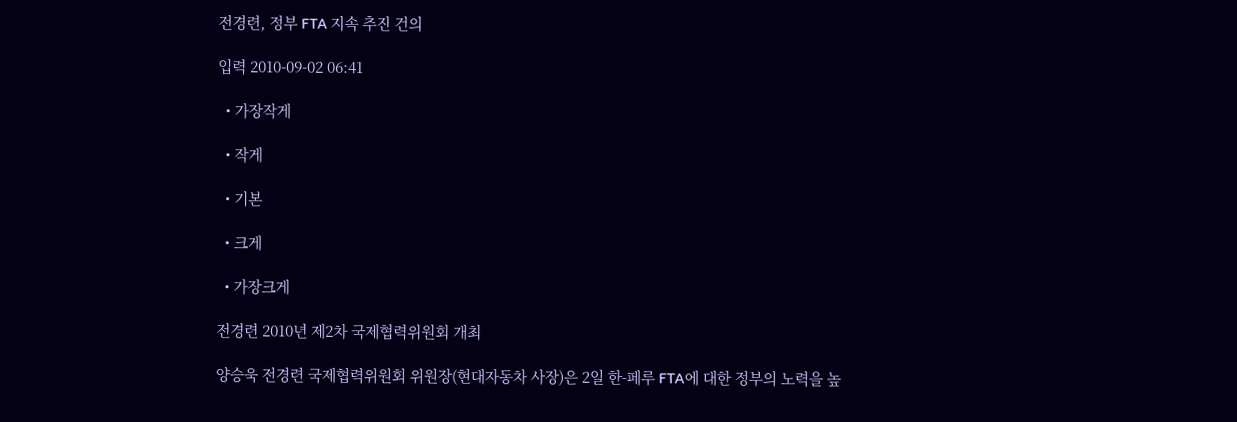전경련, 정부 FTA 지속 추진 건의

입력 2010-09-02 06:41

  • 가장작게

  • 작게

  • 기본

  • 크게

  • 가장크게

전경련 2010년 제2차 국제협력위원회 개최

양승욱 전경련 국제협력위원회 위원장(현대자동차 사장)은 2일 한-페루 FTA에 대한 정부의 노력을 높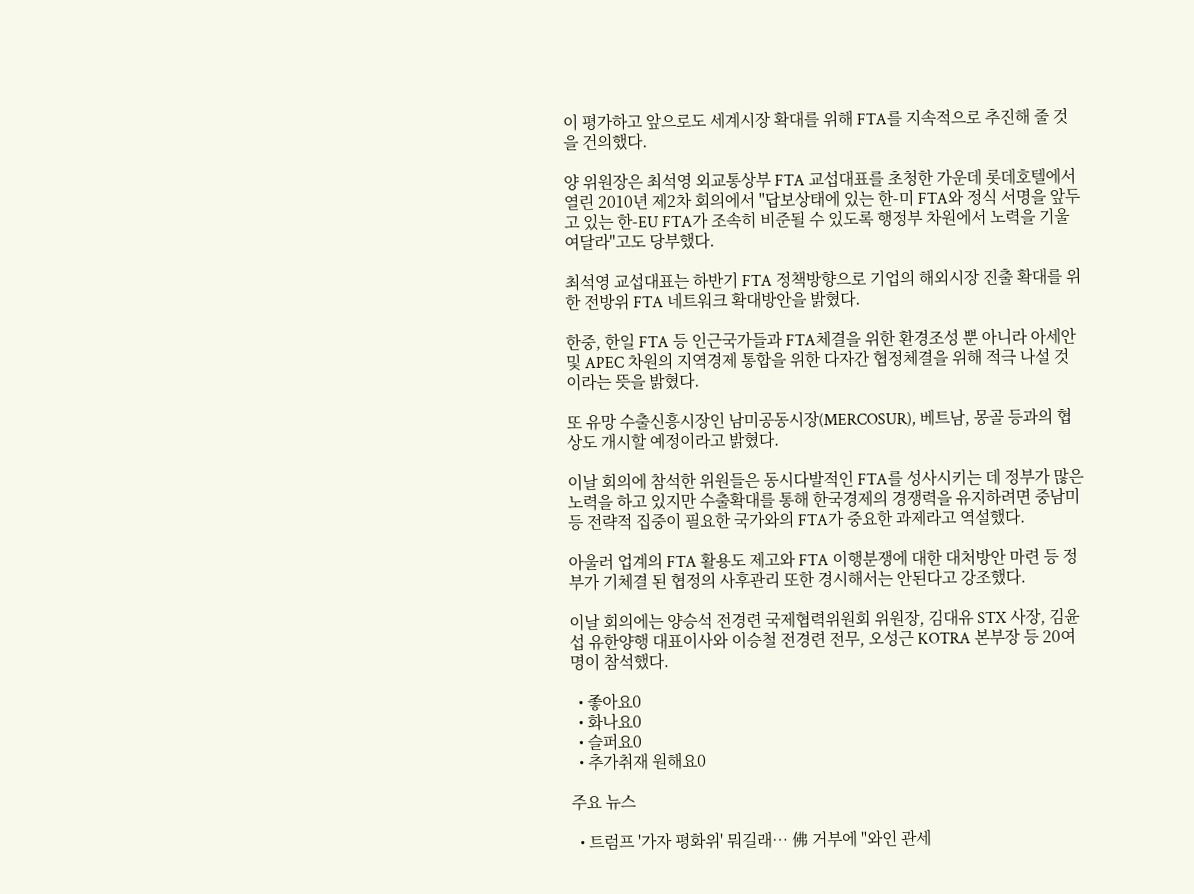이 평가하고 앞으로도 세계시장 확대를 위해 FTA를 지속적으로 추진해 줄 것을 건의했다.

양 위원장은 최석영 외교통상부 FTA 교섭대표를 초청한 가운데 롯데호텔에서 열린 2010년 제2차 회의에서 "답보상태에 있는 한-미 FTA와 정식 서명을 앞두고 있는 한-EU FTA가 조속히 비준될 수 있도록 행정부 차원에서 노력을 기울여달라"고도 당부했다.

최석영 교섭대표는 하반기 FTA 정책방향으로 기업의 해외시장 진출 확대를 위한 전방위 FTA 네트워크 확대방안을 밝혔다.

한중, 한일 FTA 등 인근국가들과 FTA체결을 위한 환경조성 뿐 아니라 아세안 및 APEC 차원의 지역경제 통합을 위한 다자간 협정체결을 위해 적극 나설 것이라는 뜻을 밝혔다.

또 유망 수출신흥시장인 남미공동시장(MERCOSUR), 베트남, 몽골 등과의 협상도 개시할 예정이라고 밝혔다.

이날 회의에 참석한 위원들은 동시다발적인 FTA를 성사시키는 데 정부가 많은 노력을 하고 있지만 수출확대를 통해 한국경제의 경쟁력을 유지하려면 중남미 등 전략적 집중이 필요한 국가와의 FTA가 중요한 과제라고 역설했다.

아울러 업계의 FTA 활용도 제고와 FTA 이행분쟁에 대한 대처방안 마련 등 정부가 기체결 된 협정의 사후관리 또한 경시해서는 안된다고 강조했다.

이날 회의에는 양승석 전경련 국제협력위원회 위원장, 김대유 STX 사장, 김윤섭 유한양행 대표이사와 이승철 전경련 전무, 오성근 KOTRA 본부장 등 20여명이 참석했다.

  • 좋아요0
  • 화나요0
  • 슬퍼요0
  • 추가취재 원해요0

주요 뉴스

  • 트럼프 '가자 평화위' 뭐길래… 佛 거부에 "와인 관세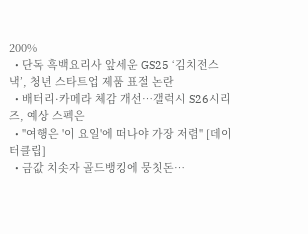200%
  • 단독 흑백요리사 앞세운 GS25 ‘김치전스낵’, 청년 스타트업 제품 표절 논란
  • 배터리·카메라 체감 개선…갤럭시 S26시리즈, 예상 스펙은
  • "여행은 '이 요일'에 떠나야 가장 저렴" [데이터클립]
  • 금값 치솟자 골드뱅킹에 뭉칫돈…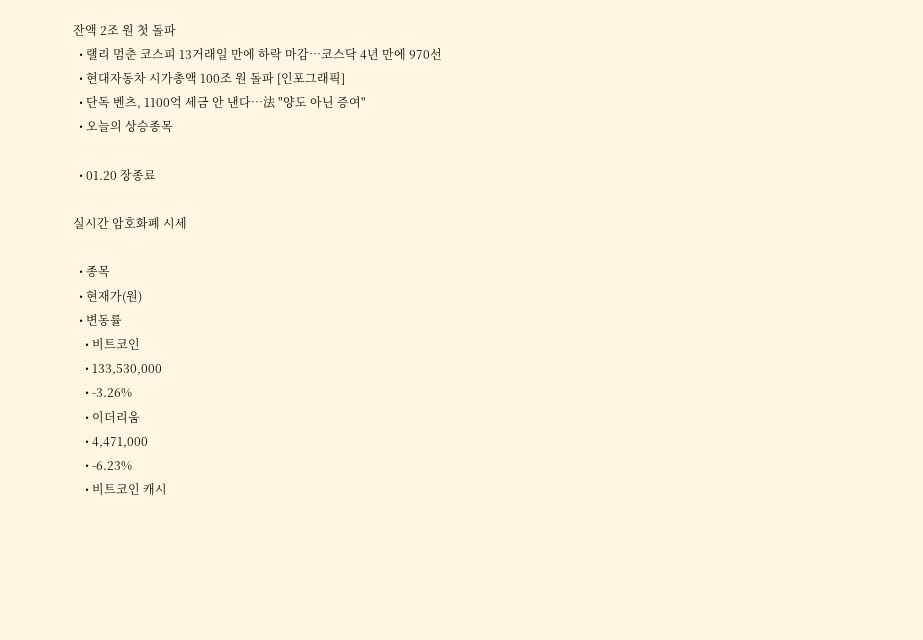잔액 2조 원 첫 돌파
  • 랠리 멈춘 코스피 13거래일 만에 하락 마감…코스닥 4년 만에 970선
  • 현대자동차 시가총액 100조 원 돌파 [인포그래픽]
  • 단독 벤츠, 1100억 세금 안 낸다…法 "양도 아닌 증여"
  • 오늘의 상승종목

  • 01.20 장종료

실시간 암호화폐 시세

  • 종목
  • 현재가(원)
  • 변동률
    • 비트코인
    • 133,530,000
    • -3.26%
    • 이더리움
    • 4,471,000
    • -6.23%
    • 비트코인 캐시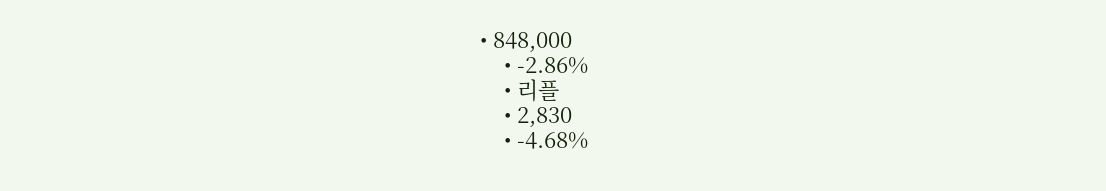• 848,000
    • -2.86%
    • 리플
    • 2,830
    • -4.68%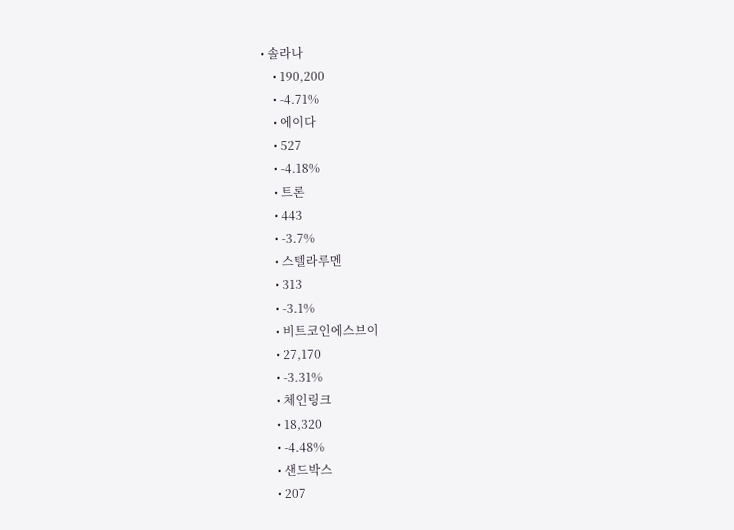• 솔라나
    • 190,200
    • -4.71%
    • 에이다
    • 527
    • -4.18%
    • 트론
    • 443
    • -3.7%
    • 스텔라루멘
    • 313
    • -3.1%
    • 비트코인에스브이
    • 27,170
    • -3.31%
    • 체인링크
    • 18,320
    • -4.48%
    • 샌드박스
    • 207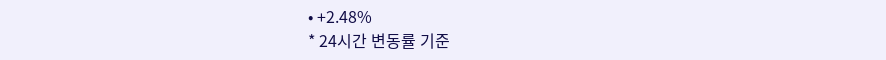• +2.48%
* 24시간 변동률 기준